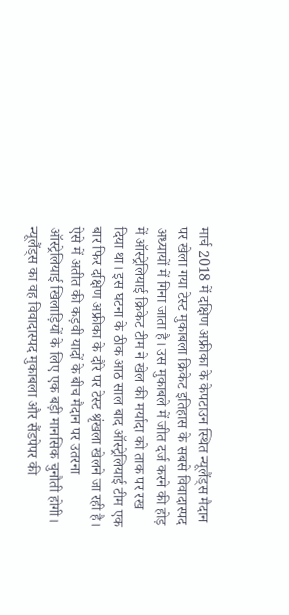मार्च 2018 में दक्षिण अफ्रीका के केपटाउन स्थित न्यूलैंड्स मैदान पर खेला गया टेस्ट मुकाबला क्रिकेट इतिहास के सबसे विवादास्पद अध्यायों में गिना जाता है। उस मुकाबले में जीत दर्ज करने की होड़ में ऑस्ट्रेलियाई क्रिकेट टीम ने खेल की मर्यादा को ताक पर रख दिया था। इस घटना के ठीक आठ साल बाद ऑस्ट्रेलियाई टीम एक बार फिर दक्षिण अफ्रीका के दौरे पर टेस्ट श्रृंखला खेलने जा रही है। ऐसे में अतीत की कड़वी यादों के बीच मैदान पर उतरना ऑस्ट्रेलियाई खिलाड़ियों के लिए एक बड़ी मानसिक चुनौती होगी।
न्यूलैंड्स का वह विवादास्पद मुकाबला और सैंडपेपर की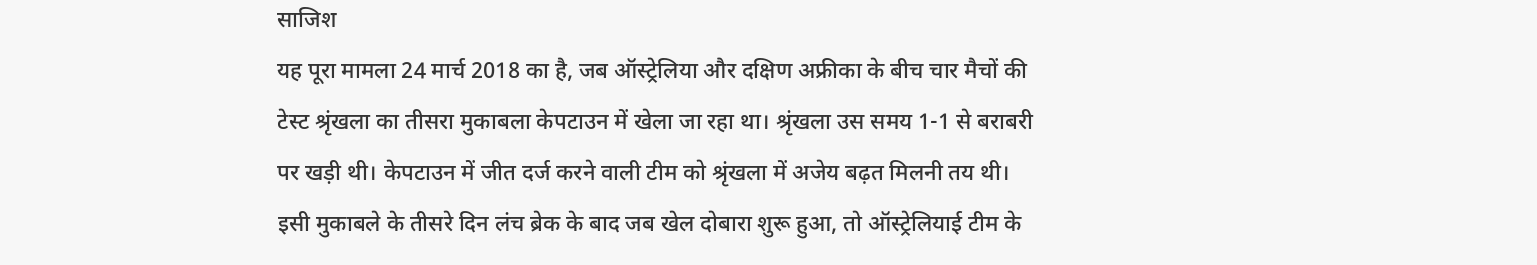साजिश
यह पूरा मामला 24 मार्च 2018 का है, जब ऑस्ट्रेलिया और दक्षिण अफ्रीका के बीच चार मैचों की टेस्ट श्रृंखला का तीसरा मुकाबला केपटाउन में खेला जा रहा था। श्रृंखला उस समय 1-1 से बराबरी पर खड़ी थी। केपटाउन में जीत दर्ज करने वाली टीम को श्रृंखला में अजेय बढ़त मिलनी तय थी। इसी मुकाबले के तीसरे दिन लंच ब्रेक के बाद जब खेल दोबारा शुरू हुआ, तो ऑस्ट्रेलियाई टीम के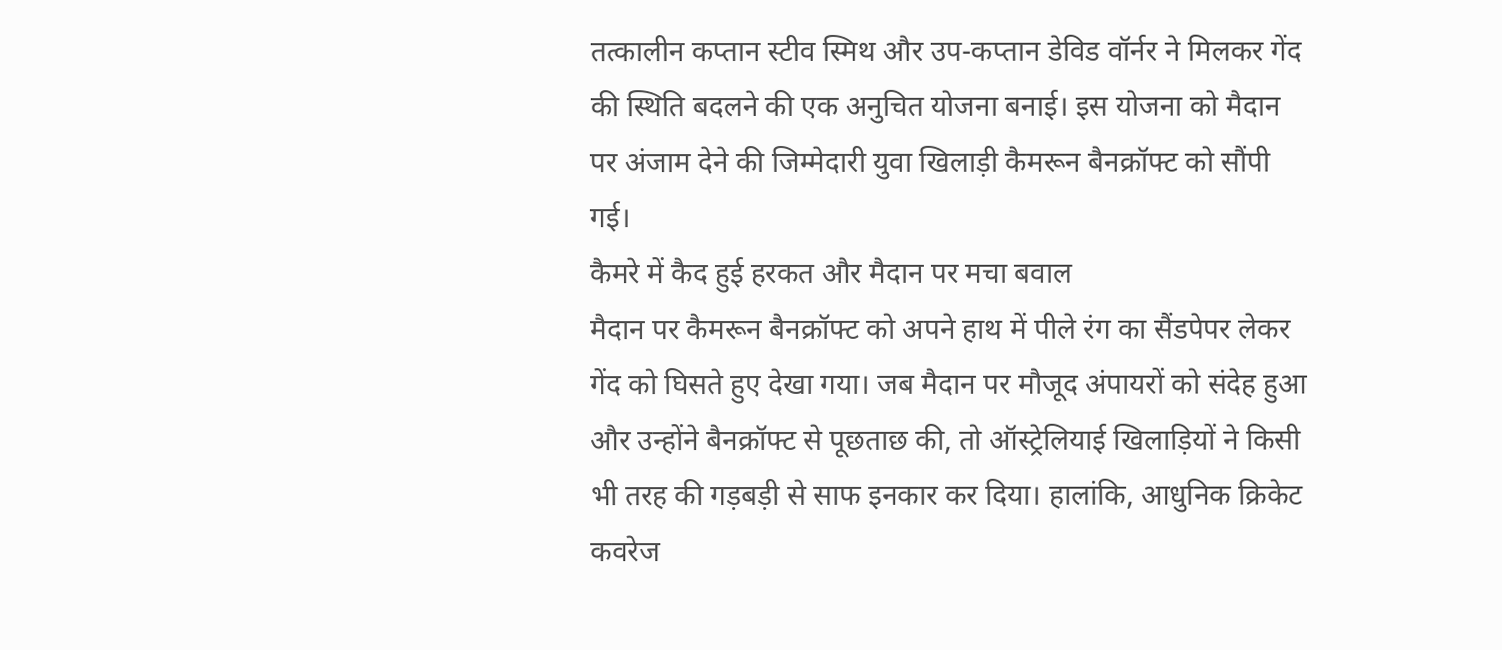तत्कालीन कप्तान स्टीव स्मिथ और उप-कप्तान डेविड वॉर्नर ने मिलकर गेंद की स्थिति बदलने की एक अनुचित योजना बनाई। इस योजना को मैदान पर अंजाम देने की जिम्मेदारी युवा खिलाड़ी कैमरून बैनक्रॉफ्ट को सौंपी गई।
कैमरे में कैद हुई हरकत और मैदान पर मचा बवाल
मैदान पर कैमरून बैनक्रॉफ्ट को अपने हाथ में पीले रंग का सैंडपेपर लेकर गेंद को घिसते हुए देखा गया। जब मैदान पर मौजूद अंपायरों को संदेह हुआ और उन्होंने बैनक्रॉफ्ट से पूछताछ की, तो ऑस्ट्रेलियाई खिलाड़ियों ने किसी भी तरह की गड़बड़ी से साफ इनकार कर दिया। हालांकि, आधुनिक क्रिकेट कवरेज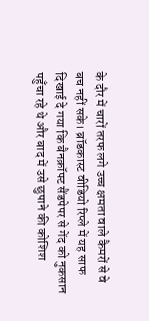के दौर में चारों तरफ लगे उच्च क्षमता वाले कैमरों से वे बच नहीं सके। ब्रॉडकास्ट वीडियो रिप्ले में यह साफ दिखाई दे गया कि बैनक्रॉफ्ट सैंडपेपर से गेंद को नुकसान पहुँचा रहे थे और बाद में उसे छुपाने की कोशिश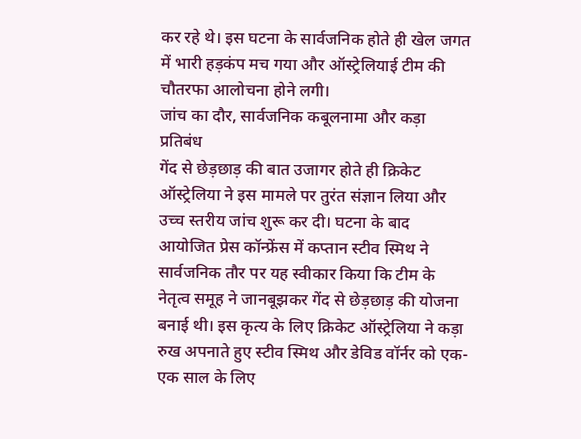कर रहे थे। इस घटना के सार्वजनिक होते ही खेल जगत में भारी हड़कंप मच गया और ऑस्ट्रेलियाई टीम की चौतरफा आलोचना होने लगी।
जांच का दौर, सार्वजनिक कबूलनामा और कड़ा प्रतिबंध
गेंद से छेड़छाड़ की बात उजागर होते ही क्रिकेट ऑस्ट्रेलिया ने इस मामले पर तुरंत संज्ञान लिया और उच्च स्तरीय जांच शुरू कर दी। घटना के बाद आयोजित प्रेस कॉन्फ्रेंस में कप्तान स्टीव स्मिथ ने सार्वजनिक तौर पर यह स्वीकार किया कि टीम के नेतृत्व समूह ने जानबूझकर गेंद से छेड़छाड़ की योजना बनाई थी। इस कृत्य के लिए क्रिकेट ऑस्ट्रेलिया ने कड़ा रुख अपनाते हुए स्टीव स्मिथ और डेविड वॉर्नर को एक-एक साल के लिए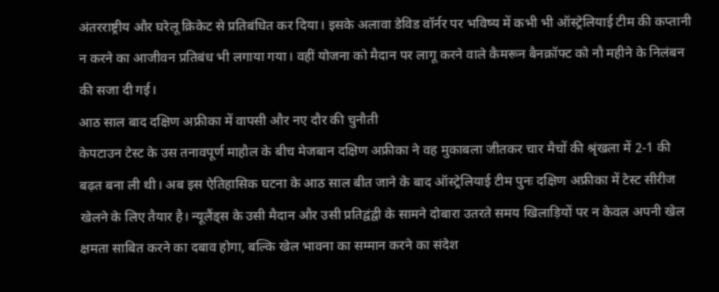अंतरराष्ट्रीय और घरेलू क्रिकेट से प्रतिबंधित कर दिया। इसके अलावा डेविड वॉर्नर पर भविष्य में कभी भी ऑस्ट्रेलियाई टीम की कप्तानी न करने का आजीवन प्रतिबंध भी लगाया गया। वहीं योजना को मैदान पर लागू करने वाले कैमरून बैनक्रॉफ्ट को नौ महीने के निलंबन की सजा दी गई।
आठ साल बाद दक्षिण अफ्रीका में वापसी और नए दौर की चुनौती
केपटाउन टेस्ट के उस तनावपूर्ण माहौल के बीच मेजबान दक्षिण अफ्रीका ने वह मुकाबला जीतकर चार मैचों की श्रृंखला में 2-1 की बढ़त बना ली थी। अब इस ऐतिहासिक घटना के आठ साल बीत जाने के बाद ऑस्ट्रेलियाई टीम पुनः दक्षिण अफ्रीका में टेस्ट सीरीज खेलने के लिए तैयार है। न्यूलैंड्स के उसी मैदान और उसी प्रतिद्वंद्वी के सामने दोबारा उतरते समय खिलाड़ियों पर न केवल अपनी खेल क्षमता साबित करने का दबाव होगा, बल्कि खेल भावना का सम्मान करने का संदेश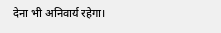देना भी अनिवार्य रहेगा।